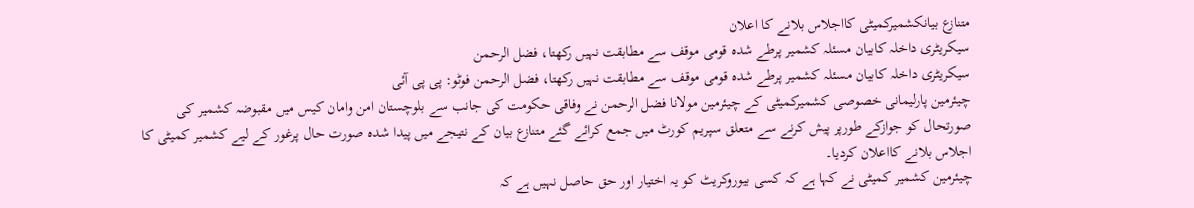متنازع بیانکشمیرکمیٹی کااجلاس بلانے کا اعلان
سیکریٹری داخلہ کابیان مسئلہ کشمیر پرطے شدہ قومی موقف سے مطابقت نہیں رکھتا، فضل الرحمن
سیکریٹری داخلہ کابیان مسئلہ کشمیر پرطے شدہ قومی موقف سے مطابقت نہیں رکھتا، فضل الرحمن فوٹو: پی پی آئی
چیئرمین پارلیمانی خصوصی کشمیرکمیٹی کے چیئرمین مولانا فضل الرحمن نے وفاقی حکومت کی جانب سے بلوچستان امن وامان کیس میں مقبوضہ کشمیر کی صورتحال کو جوازکے طورپر پیش کرنے سے متعلق سپریم کورٹ میں جمع کرائے گئے متنازع بیان کے نتیجے میں پیدا شدہ صورت حال پرغور کے لیے کشمیر کمیٹی کا اجلاس بلانے کااعلان کردیا۔
چیئرمین کشمیر کمیٹی نے کہا ہے کہ کسی بیوروکریٹ کو یہ اختیار اور حق حاصل نہیں ہے کہ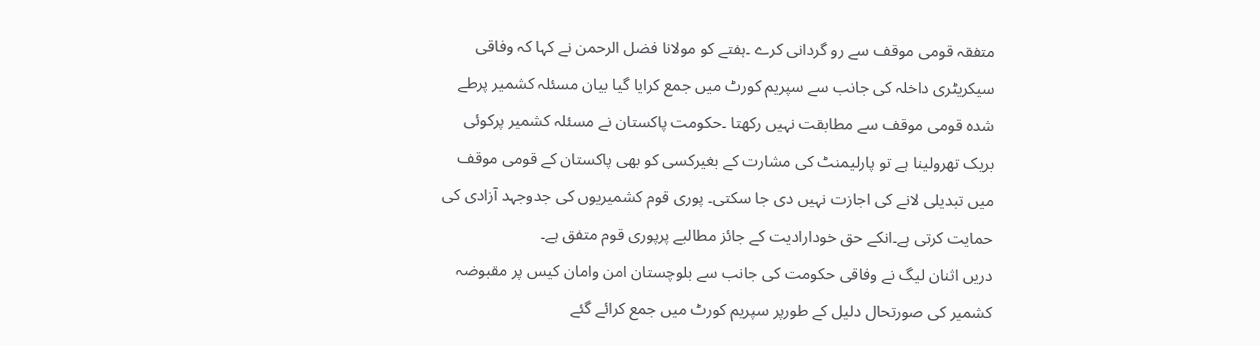متفقہ قومی موقف سے رو گردانی کرے ۔ہفتے کو مولانا فضل الرحمن نے کہا کہ وفاقی سیکریٹری داخلہ کی جانب سے سپریم کورٹ میں جمع کرایا گیا بیان مسئلہ کشمیر پرطے شدہ قومی موقف سے مطابقت نہیں رکھتا ۔حکومت پاکستان نے مسئلہ کشمیر پرکوئی بریک تھرولینا ہے تو پارلیمنٹ کی مشارت کے بغیرکسی کو بھی پاکستان کے قومی موقف میں تبدیلی لانے کی اجازت نہیں دی جا سکتی۔ پوری قوم کشمیریوں کی جدوجہد آزادی کی حمایت کرتی ہے۔انکے حق خودارادیت کے جائز مطالبے پرپوری قوم متفق ہے۔
دریں اثنان لیگ نے وفاقی حکومت کی جانب سے بلوچستان امن وامان کیس پر مقبوضہ کشمیر کی صورتحال دلیل کے طورپر سپریم کورٹ میں جمع کرائے گئے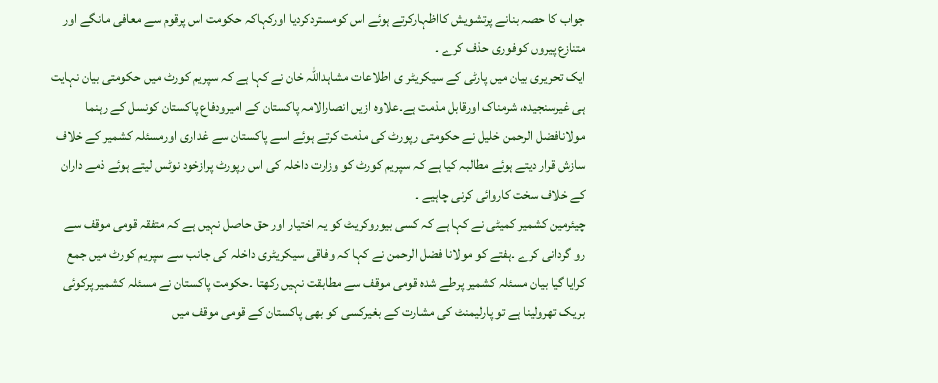جواب کا حصہ بنانے پرتشویش کااظہارکرتے ہوئے اس کومستردکردیا اورکہاکہ حکومت اس پرقوم سے معافی مانگے اور متنازع پیروں کوفوری حذف کرے ۔
ایک تحریری بیان میں پارٹی کے سیکریٹر ی اطلاعات مشاہداللہ خان نے کہا ہے کہ سپریم کورٹ میں حکومتی بیان نہایت ہی غیرسنجیدہ، شرمناک اورقابل مذمت ہے۔علاوہ ازیں انصارالامہ پاکستان کے امیرودفاع پاکستان کونسل کے رہنما مولانافضل الرحمن خلیل نے حکومتی رپورٹ کی مذمت کرتے ہوئے اسے پاکستان سے غداری اورمسئلہ کشمیر کے خلاف سازش قرار دیتے ہوئے مطالبہ کیا ہے کہ سپریم کورٹ کو وزارت داخلہ کی اس رپورٹ پرازخود نوٹس لیتے ہوئے ذمے داران کے خلاف سخت کاروائی کرنی چاہیے ۔
چیئرمین کشمیر کمیٹی نے کہا ہے کہ کسی بیوروکریٹ کو یہ اختیار اور حق حاصل نہیں ہے کہ متفقہ قومی موقف سے رو گردانی کرے ۔ہفتے کو مولانا فضل الرحمن نے کہا کہ وفاقی سیکریٹری داخلہ کی جانب سے سپریم کورٹ میں جمع کرایا گیا بیان مسئلہ کشمیر پرطے شدہ قومی موقف سے مطابقت نہیں رکھتا ۔حکومت پاکستان نے مسئلہ کشمیر پرکوئی بریک تھرولینا ہے تو پارلیمنٹ کی مشارت کے بغیرکسی کو بھی پاکستان کے قومی موقف میں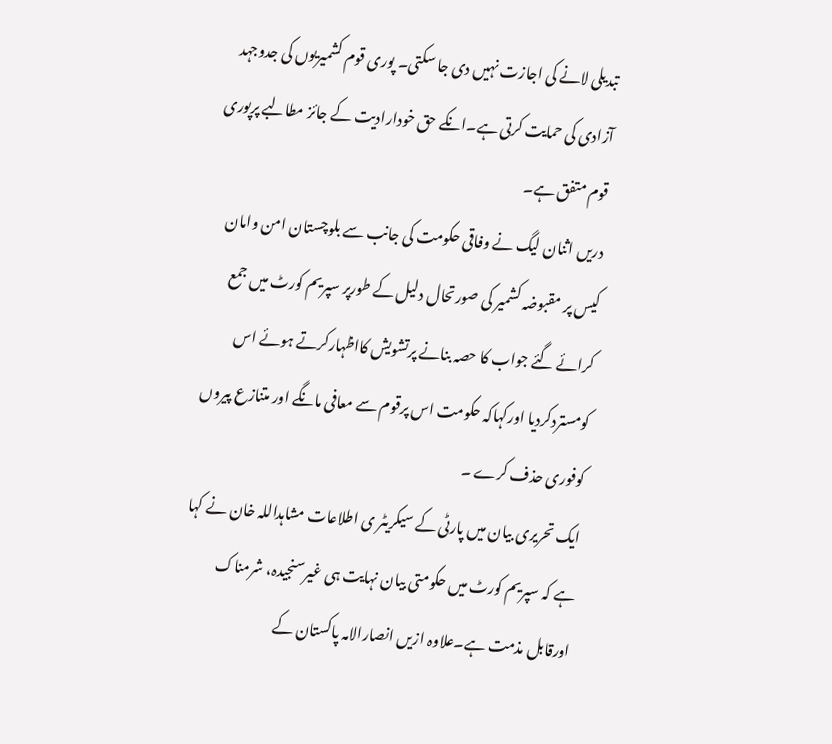تبدیلی لانے کی اجازت نہیں دی جا سکتی۔ پوری قوم کشمیریوں کی جدوجہد آزادی کی حمایت کرتی ہے۔انکے حق خودارادیت کے جائز مطالبے پرپوری قوم متفق ہے۔
دریں اثنان لیگ نے وفاقی حکومت کی جانب سے بلوچستان امن وامان کیس پر مقبوضہ کشمیر کی صورتحال دلیل کے طورپر سپریم کورٹ میں جمع کرائے گئے جواب کا حصہ بنانے پرتشویش کااظہارکرتے ہوئے اس کومستردکردیا اورکہاکہ حکومت اس پرقوم سے معافی مانگے اور متنازع پیروں کوفوری حذف کرے ۔
ایک تحریری بیان میں پارٹی کے سیکریٹر ی اطلاعات مشاہداللہ خان نے کہا ہے کہ سپریم کورٹ میں حکومتی بیان نہایت ہی غیرسنجیدہ، شرمناک اورقابل مذمت ہے۔علاوہ ازیں انصارالامہ پاکستان کے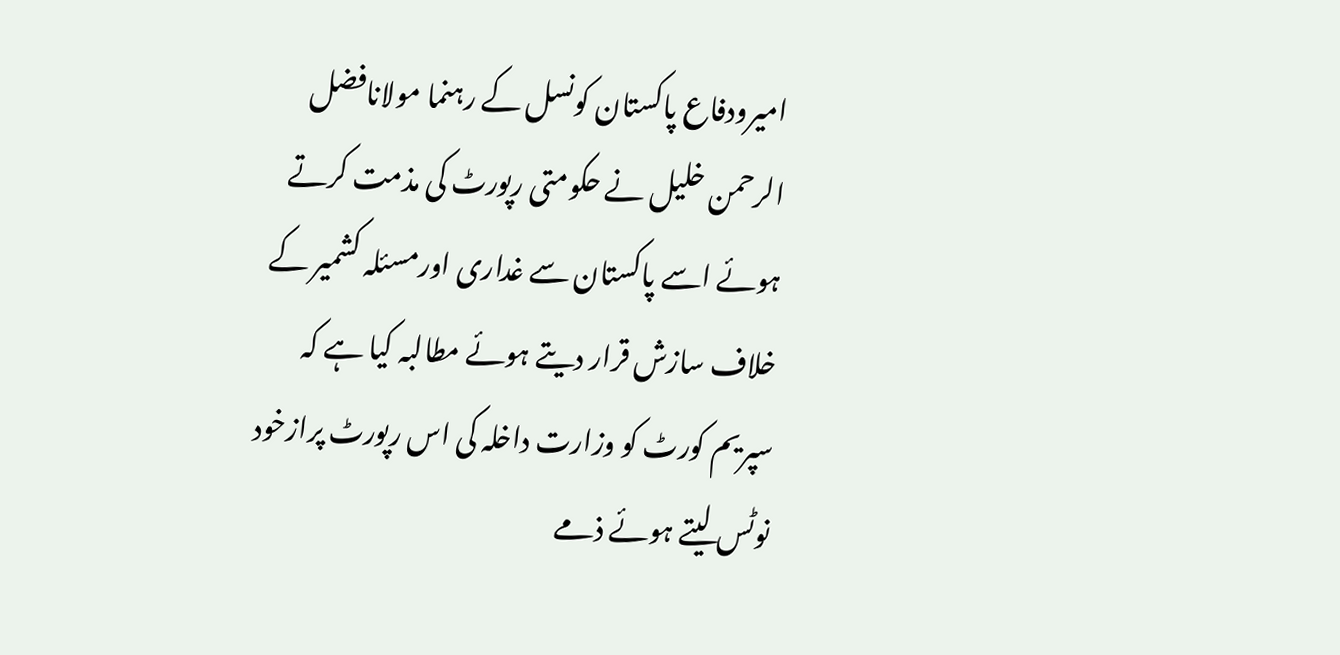امیرودفاع پاکستان کونسل کے رہنما مولانافضل الرحمن خلیل نے حکومتی رپورٹ کی مذمت کرتے ہوئے اسے پاکستان سے غداری اورمسئلہ کشمیر کے خلاف سازش قرار دیتے ہوئے مطالبہ کیا ہے کہ سپریم کورٹ کو وزارت داخلہ کی اس رپورٹ پرازخود نوٹس لیتے ہوئے ذمے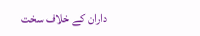داران کے خلاف سخت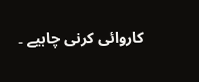کاروائی کرنی چاہیے ۔